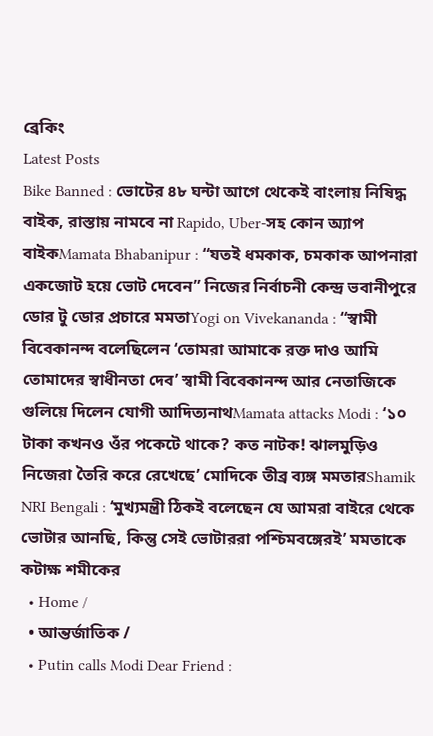ব্রেকিং
Latest Posts
Bike Banned : ভোটের ৪৮ ঘন্টা আগে থেকেই বাংলায় নিষিদ্ধ বাইক, রাস্তায় নামবে না Rapido, Uber-সহ কোন অ্যাপ বাইকMamata Bhabanipur : “যতই ধমকাক, চমকাক আপনারা একজোট হয়ে ভোট দেবেন” নিজের নির্বাচনী কেন্দ্র ভবানীপুরে ডোর টু ডোর প্রচারে মমতাYogi on Vivekananda : “স্বামী বিবেকানন্দ বলেছিলেন ‘তোমরা আমাকে রক্ত দাও আমি তোমাদের স্বাধীনতা দেব’ স্বামী বিবেকানন্দ আর নেতাজিকে গুলিয়ে দিলেন যোগী আদিত্যনাথMamata attacks Modi : ‘১০ টাকা কখনও ওঁর পকেটে থাকে? কত নাটক! ঝালমুড়িও নিজেরা তৈরি করে রেখেছে’ মোদিকে তীব্র ব্যঙ্গ মমতারShamik NRI Bengali : ‘মুখ্যমন্ত্রী ঠিকই বলেছেন যে আমরা বাইরে থেকে ভোটার আনছি, কিন্তু সেই ভোটাররা পশ্চিমবঙ্গেরই’ মমতাকে কটাক্ষ শমীকের
  • Home /
  • আন্তর্জাতিক /
  • Putin calls Modi Dear Friend :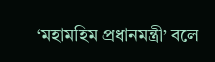‘মহামহিম প্রধানমন্ত্রী’ বলে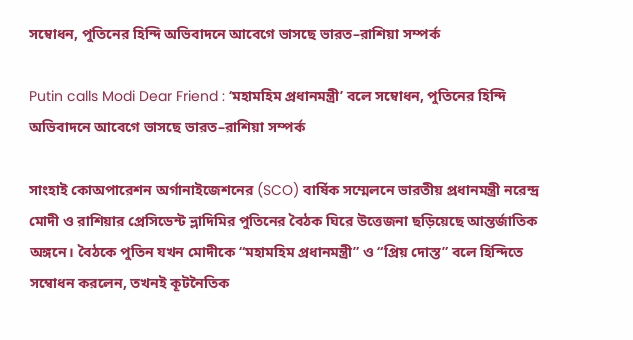সম্বোধন, পুতিনের হিন্দি অভিবাদনে আবেগে ভাসছে ভারত–রাশিয়া সম্পর্ক

Putin calls Modi Dear Friend : ‘মহামহিম প্রধানমন্ত্রী’ বলে সম্বোধন, পুতিনের হিন্দি অভিবাদনে আবেগে ভাসছে ভারত–রাশিয়া সম্পর্ক

সাংহাই কোঅপারেশন অর্গানাইজেশনের (SCO) বার্ষিক সম্মেলনে ভারতীয় প্রধানমন্ত্রী নরেন্দ্র মোদী ও রাশিয়ার প্রেসিডেন্ট ভ্লাদিমির পুতিনের বৈঠক ঘিরে উত্তেজনা ছড়িয়েছে আন্তর্জাতিক অঙ্গনে। বৈঠকে পুতিন যখন মোদীকে “মহামহিম প্রধানমন্ত্রী” ও “প্রিয় দোস্ত” বলে হিন্দিতে সম্বোধন করলেন, তখনই কূটনৈতিক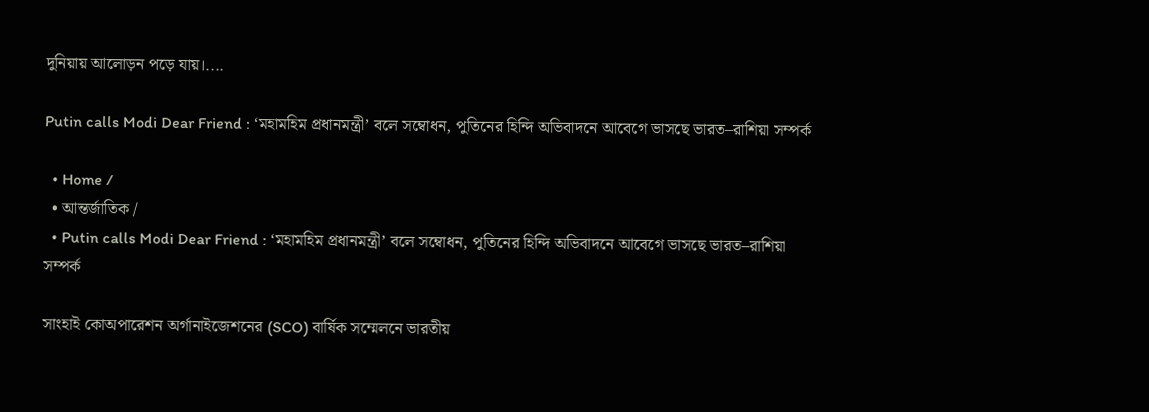দুনিয়ায় আলোড়ন পড়ে যায়।....

Putin calls Modi Dear Friend : ‘মহামহিম প্রধানমন্ত্রী’ বলে সম্বোধন, পুতিনের হিন্দি অভিবাদনে আবেগে ভাসছে ভারত–রাশিয়া সম্পর্ক

  • Home /
  • আন্তর্জাতিক /
  • Putin calls Modi Dear Friend : ‘মহামহিম প্রধানমন্ত্রী’ বলে সম্বোধন, পুতিনের হিন্দি অভিবাদনে আবেগে ভাসছে ভারত–রাশিয়া সম্পর্ক

সাংহাই কোঅপারেশন অর্গানাইজেশনের (SCO) বার্ষিক সম্মেলনে ভারতীয়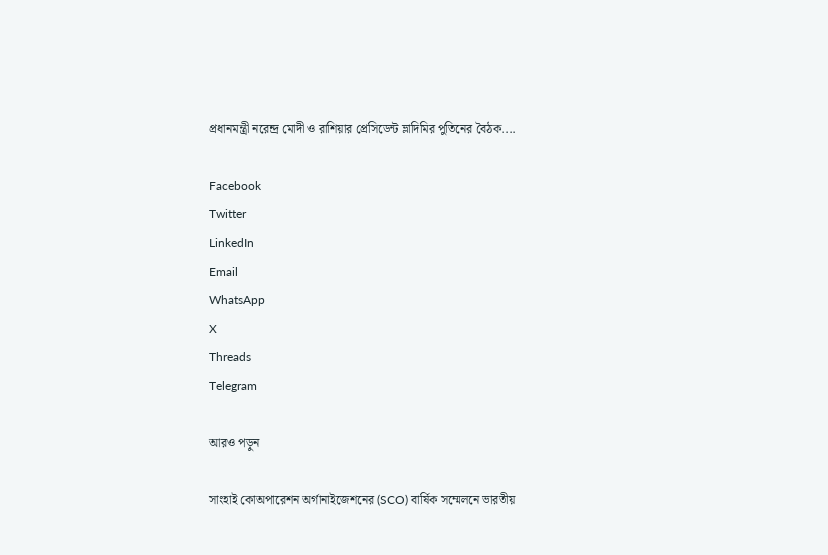প্রধানমন্ত্রী নরেন্দ্র মোদী ও রাশিয়ার প্রেসিডেন্ট ভ্লাদিমির পুতিনের বৈঠক....

Facebook
Twitter
LinkedIn
Email
WhatsApp
X
Threads
Telegram

আরও পড়ুন

সাংহাই কোঅপারেশন অর্গানাইজেশনের (SCO) বার্ষিক সম্মেলনে ভারতীয়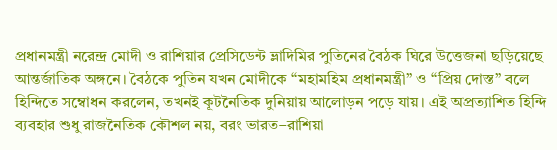প্রধানমন্ত্রী নরেন্দ্র মোদী ও রাশিয়ার প্রেসিডেন্ট ভ্লাদিমির পুতিনের বৈঠক ঘিরে উত্তেজনা ছড়িয়েছে আন্তর্জাতিক অঙ্গনে। বৈঠকে পুতিন যখন মোদীকে “মহামহিম প্রধানমন্ত্রী” ও “প্রিয় দোস্ত” বলে হিন্দিতে সম্বোধন করলেন, তখনই কূটনৈতিক দুনিয়ায় আলোড়ন পড়ে যায়। এই অপ্রত্যাশিত হিন্দি ব্যবহার শুধু রাজনৈতিক কৌশল নয়, বরং ভারত–রাশিয়া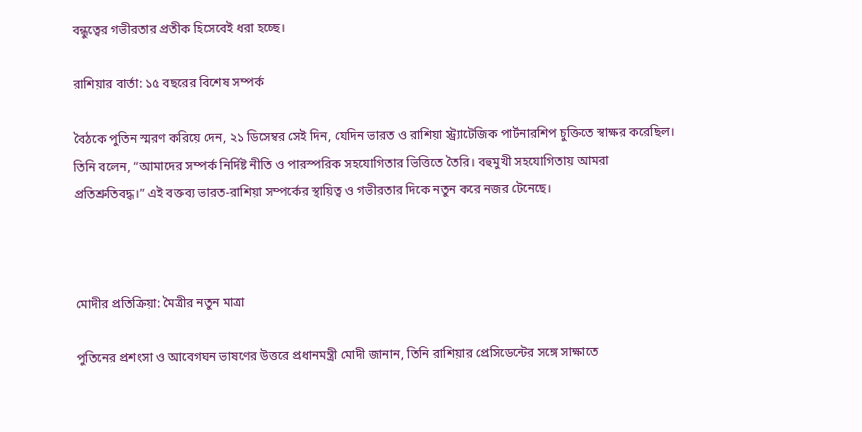বন্ধুত্বের গভীরতার প্রতীক হিসেবেই ধরা হচ্ছে।

রাশিয়ার বার্তা: ১৫ বছরের বিশেষ সম্পর্ক

বৈঠকে পুতিন স্মরণ করিয়ে দেন, ২১ ডিসেম্বর সেই দিন, যেদিন ভারত ও রাশিয়া স্ট্র্যাটেজিক পার্টনারশিপ চুক্তিতে স্বাক্ষর করেছিল। তিনি বলেন, “আমাদের সম্পর্ক নির্দিষ্ট নীতি ও পারস্পরিক সহযোগিতার ভিত্তিতে তৈরি। বহুমুখী সহযোগিতায় আমরা প্রতিশ্রুতিবদ্ধ।” এই বক্তব্য ভারত-রাশিয়া সম্পর্কের স্থায়িত্ব ও গভীরতার দিকে নতুন করে নজর টেনেছে।



মোদীর প্রতিক্রিয়া: মৈত্রীর নতুন মাত্রা

পুতিনের প্রশংসা ও আবেগঘন ভাষণের উত্তরে প্রধানমন্ত্রী মোদী জানান, তিনি রাশিয়ার প্রেসিডেন্টের সঙ্গে সাক্ষাতে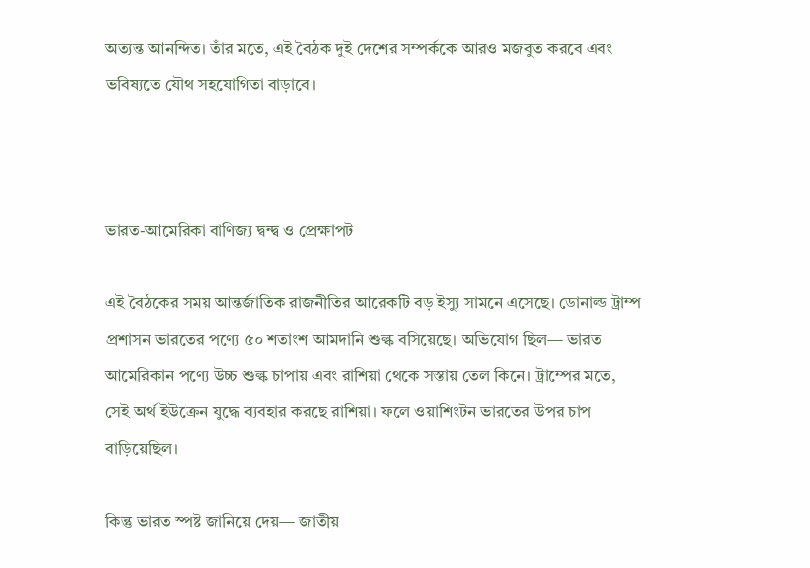অত্যন্ত আনন্দিত। তাঁর মতে, এই বৈঠক দুই দেশের সম্পর্ককে আরও মজবুত করবে এবং ভবিষ্যতে যৌথ সহযোগিতা বাড়াবে।



ভারত-আমেরিকা বাণিজ্য দ্বন্দ্ব ও প্রেক্ষাপট

এই বৈঠকের সময় আন্তর্জাতিক রাজনীতির আরেকটি বড় ইস্যু সামনে এসেছে। ডোনাল্ড ট্রাম্প প্রশাসন ভারতের পণ্যে ৫০ শতাংশ আমদানি শুল্ক বসিয়েছে। অভিযোগ ছিল— ভারত আমেরিকান পণ্যে উচ্চ শুল্ক চাপায় এবং রাশিয়া থেকে সস্তায় তেল কিনে। ট্রাম্পের মতে, সেই অর্থ ইউক্রেন যুদ্ধে ব্যবহার করছে রাশিয়া। ফলে ওয়াশিংটন ভারতের উপর চাপ বাড়িয়েছিল।

কিন্তু ভারত স্পষ্ট জানিয়ে দেয়— জাতীয়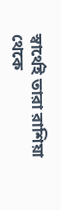স্বার্থেই তারা রাশিয়া থেকে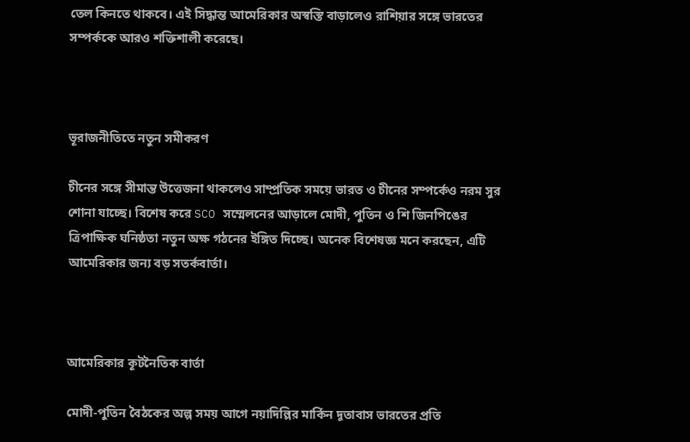তেল কিনতে থাকবে। এই সিদ্ধান্ত আমেরিকার অস্বস্তি বাড়ালেও রাশিয়ার সঙ্গে ভারতের সম্পর্ককে আরও শক্তিশালী করেছে।



ভূরাজনীতিতে নতুন সমীকরণ

চীনের সঙ্গে সীমান্ত উত্তেজনা থাকলেও সাম্প্রতিক সময়ে ভারত ও চীনের সম্পর্কেও নরম সুর শোনা যাচ্ছে। বিশেষ করে SCO সম্মেলনের আড়ালে মোদী, পুতিন ও শি জিনপিঙের ত্রিপাক্ষিক ঘনিষ্ঠতা নতুন অক্ষ গঠনের ইঙ্গিত দিচ্ছে। অনেক বিশেষজ্ঞ মনে করছেন, এটি আমেরিকার জন্য বড় সতর্কবার্তা।



আমেরিকার কূটনৈতিক বার্তা

মোদী-পুতিন বৈঠকের অল্প সময় আগে নয়াদিল্লির মার্কিন দূতাবাস ভারতের প্রতি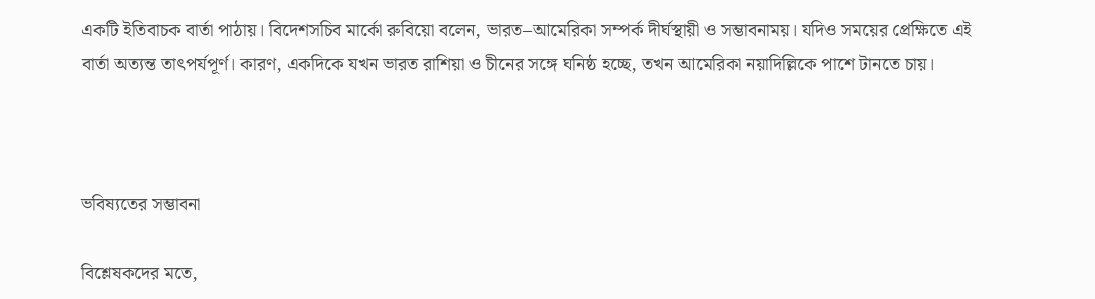একটি ইতিবাচক বার্তা পাঠায়। বিদেশসচিব মার্কো রুবিয়ো বলেন, ভারত–আমেরিকা সম্পর্ক দীর্ঘস্থায়ী ও সম্ভাবনাময়। যদিও সময়ের প্রেক্ষিতে এই বার্তা অত্যন্ত তাৎপর্যপূর্ণ। কারণ, একদিকে যখন ভারত রাশিয়া ও চীনের সঙ্গে ঘনিষ্ঠ হচ্ছে, তখন আমেরিকা নয়াদিল্লিকে পাশে টানতে চায়।



ভবিষ্যতের সম্ভাবনা

বিশ্লেষকদের মতে,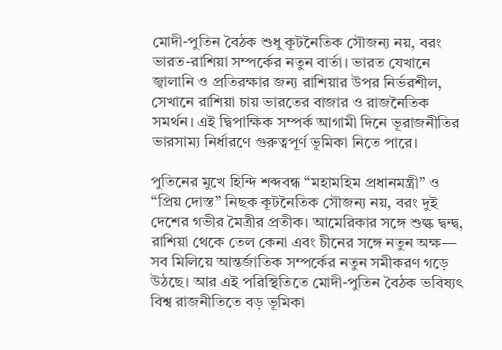মোদী-পুতিন বৈঠক শুধু কূটনৈতিক সৌজন্য নয়, বরং ভারত-রাশিয়া সম্পর্কের নতুন বার্তা। ভারত যেখানে জ্বালানি ও প্রতিরক্ষার জন্য রাশিয়ার উপর নির্ভরশীল, সেখানে রাশিয়া চায় ভারতের বাজার ও রাজনৈতিক সমর্থন। এই দ্বিপাক্ষিক সম্পর্ক আগামী দিনে ভূরাজনীতির ভারসাম্য নির্ধারণে গুরুত্বপূর্ণ ভূমিকা নিতে পারে।

পুতিনের মুখে হিন্দি শব্দবন্ধ “মহামহিম প্রধানমন্ত্রী” ও “প্রিয় দোস্ত” নিছক কূটনৈতিক সৌজন্য নয়, বরং দুই দেশের গভীর মৈত্রীর প্রতীক। আমেরিকার সঙ্গে শুল্ক দ্বন্দ্ব, রাশিয়া থেকে তেল কেনা এবং চীনের সঙ্গে নতুন অক্ষ— সব মিলিয়ে আন্তর্জাতিক সম্পর্কের নতুন সমীকরণ গড়ে উঠছে। আর এই পরিস্থিতিতে মোদী-পুতিন বৈঠক ভবিষ্যৎ বিশ্ব রাজনীতিতে বড় ভূমিকা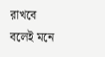রাখবে বলেই মনে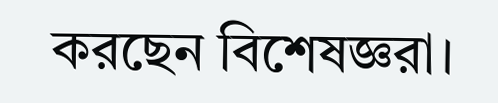করছেন বিশেষজ্ঞরা।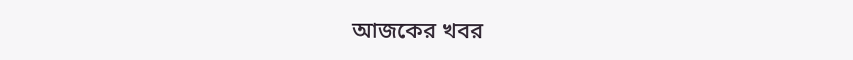আজকের খবর